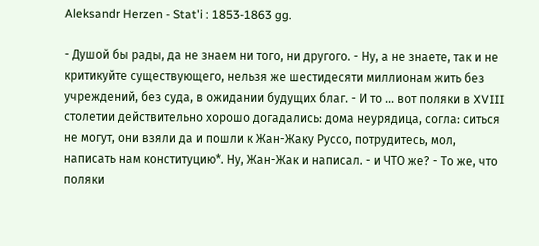Aleksandr Herzen - Stat'i : 1853-1863 gg.

- Душой бы рады, да не знаем ни того, ни другого. - Ну, а не знаете, так и не критикуйте существующего, нельзя же шестидесяти миллионам жить без учреждений, без суда, в ожидании будущих благ. - И то ... вот поляки в XVIII столетии действительно хорошо догадались: дома неурядица, согла: ситься не могут, они взяли да и пошли к Жан-Жаку Руссо, потрудитесь, мол, написать нам конституцию*. Ну, Жан-Жак и написал. - и ЧТО же? - То же, что поляки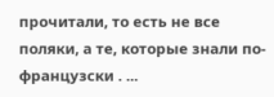прочитали, то есть не все поляки, а те, которые знали по-французски . ...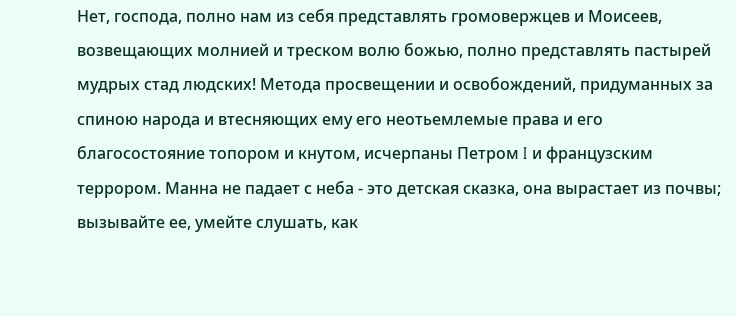Нет, господа, полно нам из себя представлять громовержцев и Моисеев, возвещающих молнией и треском волю божью, полно представлять пастырей мудрых стад людских! Метода просвещении и освобождений, придуманных за спиною народа и втесняющих ему его неотьемлемые права и его благосостояние топором и кнутом, исчерпаны Петром I и французским террором. Манна не падает с неба - это детская сказка, она вырастает из почвы; вызывайте ее, умейте слушать, как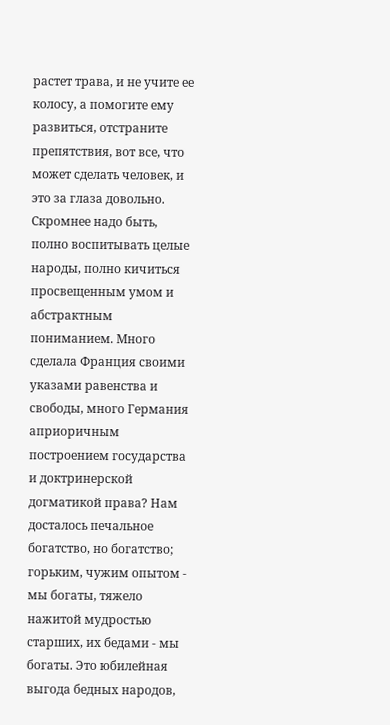растет трава, и не учите ее колосу, а помогите ему развиться, отстраните препятствия, вот все, что может сделать человек, и это за глаза довольно. Скромнее надо быть, полно воспитывать целые народы, полно кичиться просвещенным умом и абстрактным пониманием. Много сделала Франция своими указами равенства и свободы, много Германия априоричным построением государства и доктринерской догматикой права? Нам досталось печальное богатство, но богатство; горьким, чужим опытом - мы богаты, тяжело нажитой мудростью старших, их бедами - мы богаты. Это юбилейная выгода бедных народов,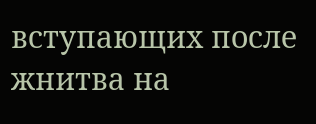вступающих после жнитва на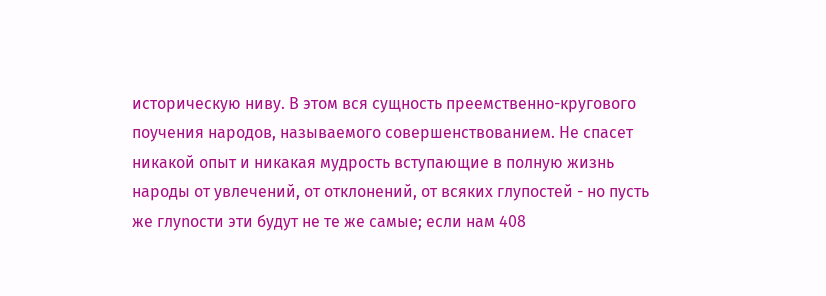историческую ниву. В этом вся сущность преемственно-кругового поучения народов, называемого совершенствованием. Не спасет никакой опыт и никакая мудрость вступающие в полную жизнь народы от увлечений, от отклонений, от всяких глупостей - но пусть же глуnости эти будут не те же самые; если нам 408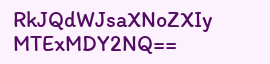RkJQdWJsaXNoZXIy MTExMDY2NQ==